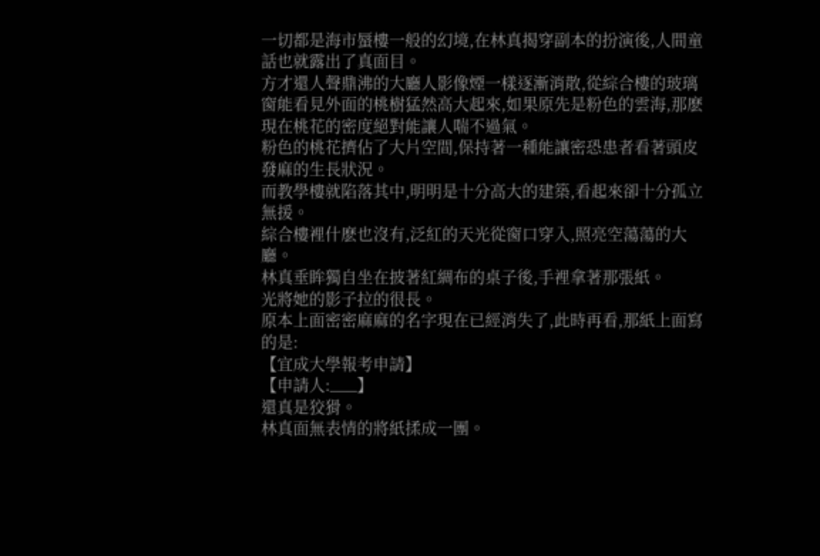一切都是海市蜃樓一般的幻境,在林真揭穿副本的扮演後,人間童話也就露出了真面目。
方才還人聲鼎沸的大廳人影像煙一樣逐漸消散,從綜合樓的玻璃窗能看見外面的桃樹猛然高大起來,如果原先是粉色的雲海,那麽現在桃花的密度絕對能讓人喘不過氣。
粉色的桃花擠佔了大片空間,保持著一種能讓密恐患者看著頭皮發麻的生長狀況。
而教學樓就陷落其中,明明是十分高大的建築,看起來卻十分孤立無援。
綜合樓裡什麽也沒有,泛紅的天光從窗口穿入,照亮空蕩蕩的大廳。
林真垂眸獨自坐在披著紅綢布的桌子後,手裡拿著那張紙。
光將她的影子拉的很長。
原本上面密密麻麻的名字現在已經消失了,此時再看,那紙上面寫的是:
【宜成大學報考申請】
【申請人:___】
還真是狡猾。
林真面無表情的將紙揉成一團。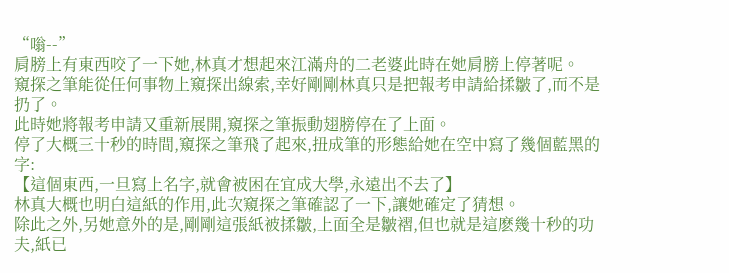“嗡--”
肩膀上有東西咬了一下她,林真才想起來江滿舟的二老婆此時在她肩膀上停著呢。
窺探之筆能從任何事物上窺探出線索,幸好剛剛林真只是把報考申請給揉皺了,而不是扔了。
此時她將報考申請又重新展開,窺探之筆振動翅膀停在了上面。
停了大概三十秒的時間,窺探之筆飛了起來,扭成筆的形態給她在空中寫了幾個藍黑的字:
【這個東西,一旦寫上名字,就會被困在宜成大學,永遠出不去了】
林真大概也明白這紙的作用,此次窺探之筆確認了一下,讓她確定了猜想。
除此之外,另她意外的是,剛剛這張紙被揉皺,上面全是皺褶,但也就是這麽幾十秒的功夫,紙已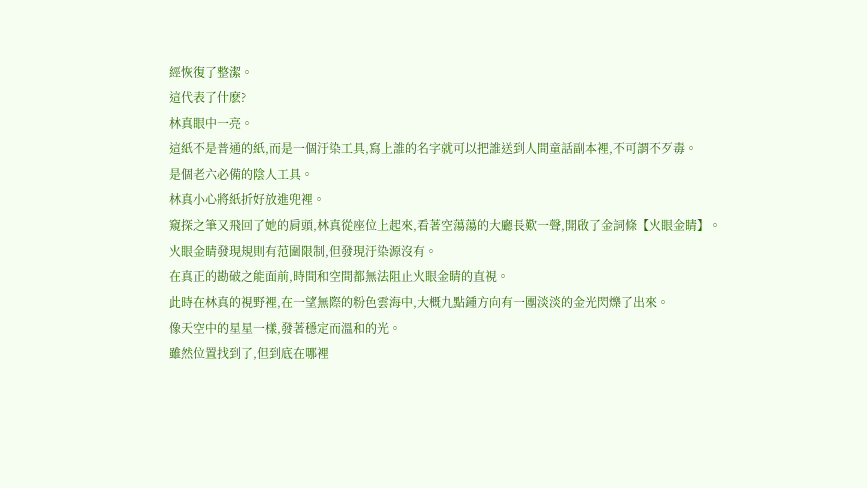經恢復了整潔。
這代表了什麽?
林真眼中一亮。
這紙不是普通的紙,而是一個汙染工具,寫上誰的名字就可以把誰送到人間童話副本裡,不可謂不歹毒。
是個老六必備的陰人工具。
林真小心將紙折好放進兜裡。
窺探之筆又飛回了她的肩頭,林真從座位上起來,看著空蕩蕩的大廳長歎一聲,開啟了金詞條【火眼金睛】。
火眼金睛發現規則有范圍限制,但發現汙染源沒有。
在真正的勘破之能面前,時間和空間都無法阻止火眼金睛的直視。
此時在林真的視野裡,在一望無際的粉色雲海中,大概九點鍾方向有一團淡淡的金光閃爍了出來。
像天空中的星星一樣,發著穩定而溫和的光。
雖然位置找到了,但到底在哪裡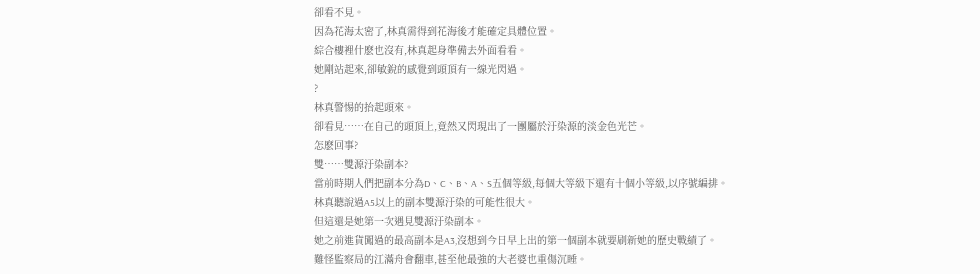卻看不見。
因為花海太密了,林真需得到花海後才能確定具體位置。
綜合樓裡什麽也沒有,林真起身準備去外面看看。
她剛站起來,卻敏銳的感覺到頭頂有一線光閃過。
?
林真警惕的抬起頭來。
卻看見……在自己的頭頂上,竟然又閃現出了一團屬於汙染源的淡金色光芒。
怎麽回事?
雙……雙源汙染副本?
當前時期人們把副本分為D、C、B、A、S五個等級,每個大等級下還有十個小等級,以序號編排。
林真聽說過A5以上的副本雙源汙染的可能性很大。
但這還是她第一次遇見雙源汙染副本。
她之前進貨闖過的最高副本是A3,沒想到今日早上出的第一個副本就要刷新她的歷史戰績了。
難怪監察局的江滿舟會翻車,甚至他最強的大老婆也重傷沉睡。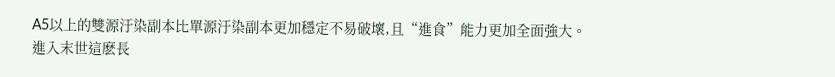A5以上的雙源汙染副本比單源汙染副本更加穩定不易破壞,且“進食”能力更加全面強大。
進入末世這麽長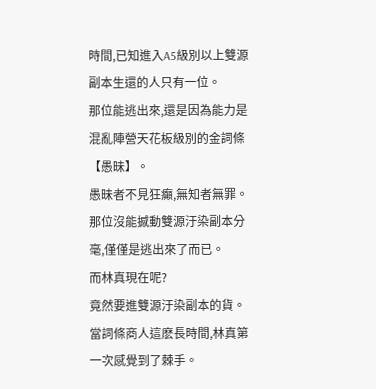時間,已知進入A5級別以上雙源副本生還的人只有一位。
那位能逃出來,還是因為能力是混亂陣營天花板級別的金詞條【愚昧】。
愚昧者不見狂癲,無知者無罪。
那位沒能撼動雙源汙染副本分毫,僅僅是逃出來了而已。
而林真現在呢?
竟然要進雙源汙染副本的貨。
當詞條商人這麽長時間,林真第一次感覺到了棘手。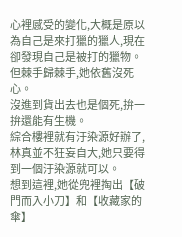心裡感受的變化,大概是原以為自己是來打獵的獵人,現在卻發現自己是被打的獵物。
但棘手歸棘手,她依舊沒死心。
沒進到貨出去也是個死,拚一拚還能有生機。
綜合樓裡就有汙染源好辦了,林真並不狂妄自大,她只要得到一個汙染源就可以。
想到這裡,她從兜裡掏出【破門而入小刀】和【收藏家的傘】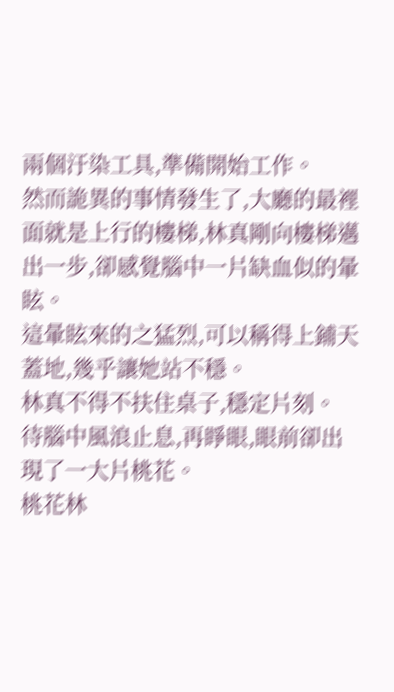兩個汙染工具,準備開始工作。
然而詭異的事情發生了,大廳的最裡面就是上行的樓梯,林真剛向樓梯邁出一步,卻感覺腦中一片缺血似的暈眩。
這暈眩來的之猛烈,可以稱得上鋪天蓋地,幾乎讓她站不穩。
林真不得不扶住桌子,穩定片刻。
待腦中風浪止息,再睜眼,眼前卻出現了一大片桃花。
桃花林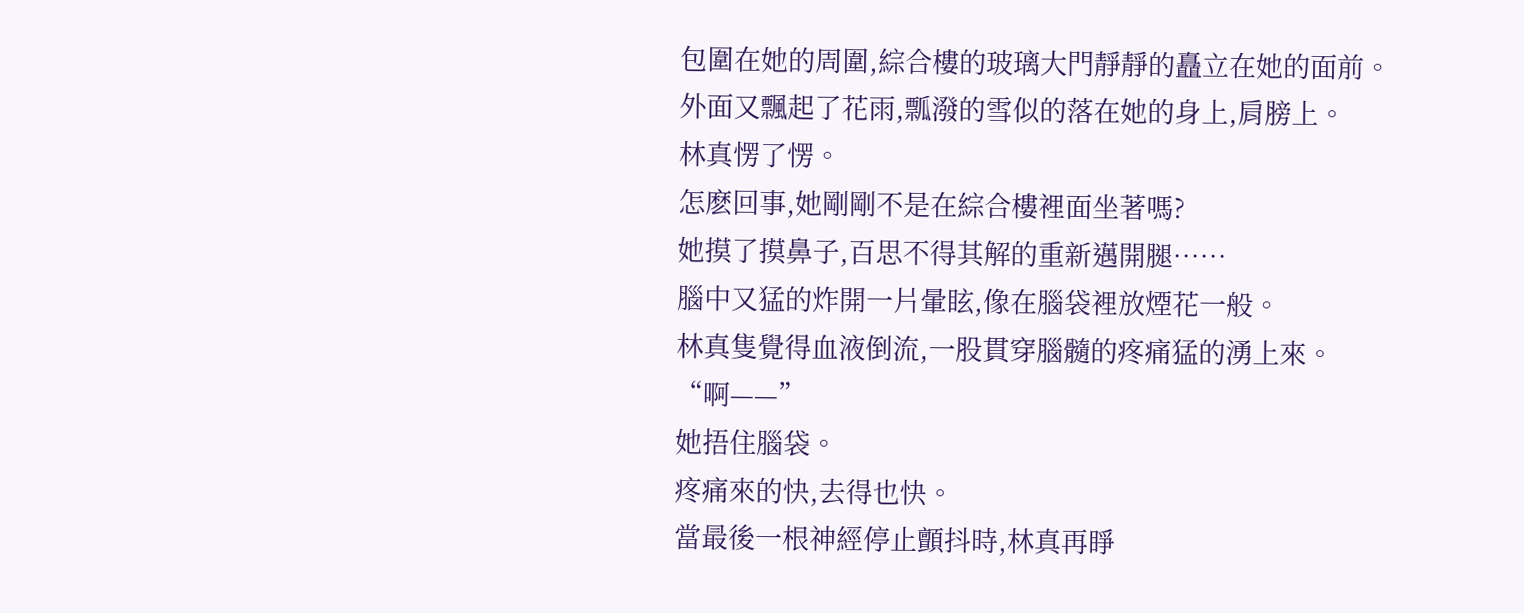包圍在她的周圍,綜合樓的玻璃大門靜靜的矗立在她的面前。
外面又飄起了花雨,瓢潑的雪似的落在她的身上,肩膀上。
林真愣了愣。
怎麽回事,她剛剛不是在綜合樓裡面坐著嗎?
她摸了摸鼻子,百思不得其解的重新邁開腿……
腦中又猛的炸開一片暈眩,像在腦袋裡放煙花一般。
林真隻覺得血液倒流,一股貫穿腦髓的疼痛猛的湧上來。
“啊——”
她捂住腦袋。
疼痛來的快,去得也快。
當最後一根神經停止顫抖時,林真再睜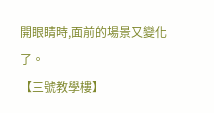開眼睛時,面前的場景又變化了。
【三號教學樓】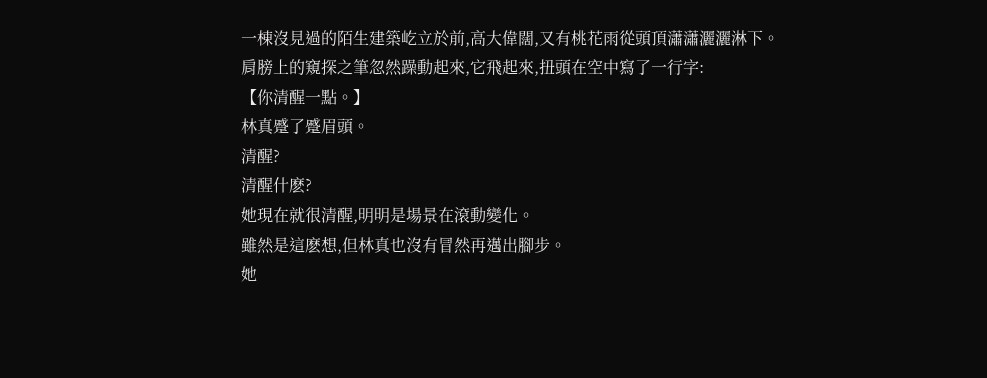一棟沒見過的陌生建築屹立於前,高大偉闊,又有桃花雨從頭頂瀟瀟灑灑淋下。
肩膀上的窺探之筆忽然躁動起來,它飛起來,扭頭在空中寫了一行字:
【你清醒一點。】
林真蹙了蹙眉頭。
清醒?
清醒什麽?
她現在就很清醒,明明是場景在滾動變化。
雖然是這麽想,但林真也沒有冒然再邁出腳步。
她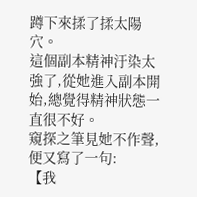蹲下來揉了揉太陽穴。
這個副本精神汙染太強了,從她進入副本開始,總覺得精神狀態一直很不好。
窺探之筆見她不作聲,便又寫了一句:
【我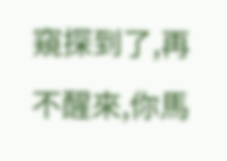窺探到了,再不醒來,你馬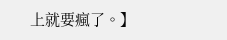上就要瘋了。】